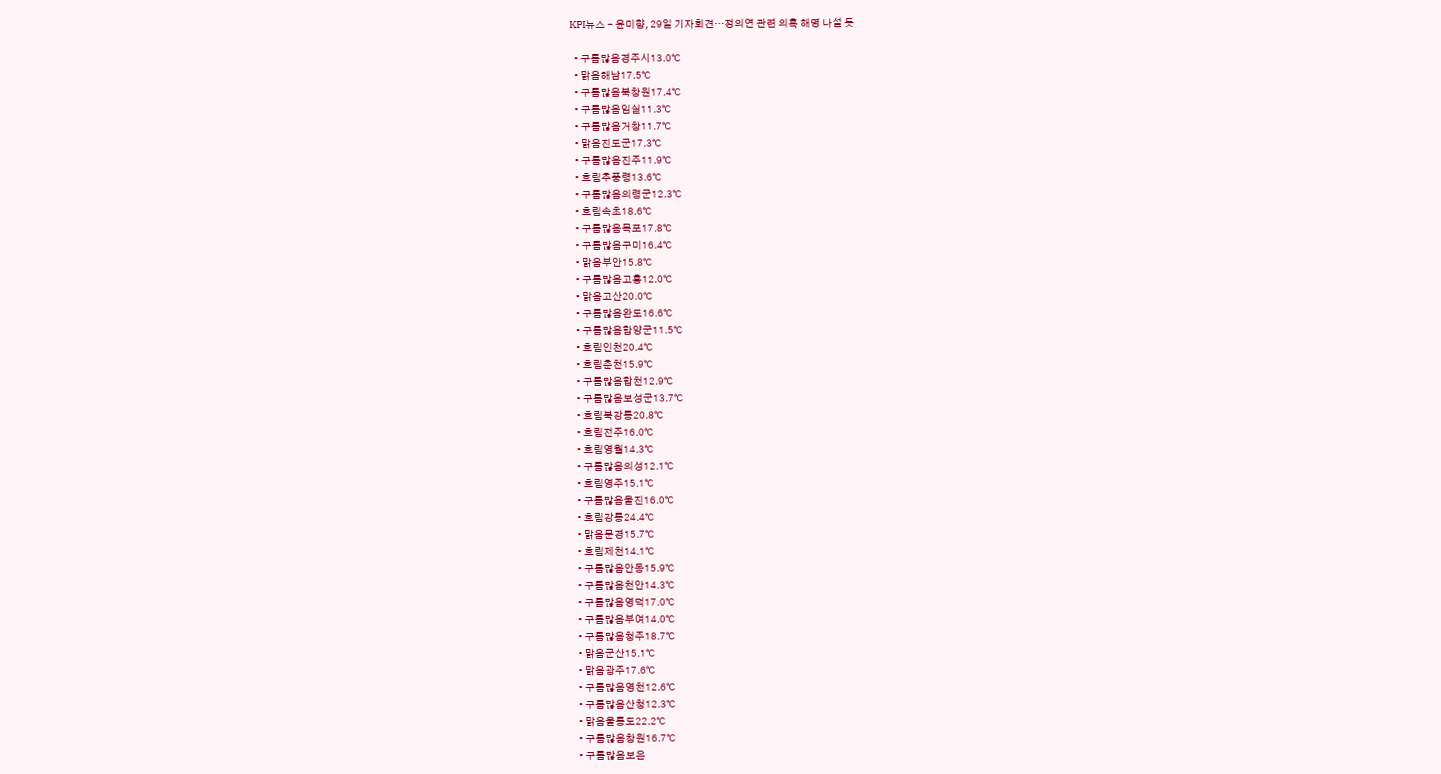KPI뉴스 - 윤미향, 29일 기자회견…정의연 관련 의혹 해명 나설 듯

  • 구름많음경주시13.0℃
  • 맑음해남17.5℃
  • 구름많음북창원17.4℃
  • 구름많음임실11.3℃
  • 구름많음거창11.7℃
  • 맑음진도군17.3℃
  • 구름많음진주11.9℃
  • 흐림추풍령13.6℃
  • 구름많음의령군12.3℃
  • 흐림속초18.6℃
  • 구름많음목포17.8℃
  • 구름많음구미16.4℃
  • 맑음부안15.8℃
  • 구름많음고흥12.0℃
  • 맑음고산20.0℃
  • 구름많음완도16.6℃
  • 구름많음함양군11.5℃
  • 흐림인천20.4℃
  • 흐림춘천15.9℃
  • 구름많음합천12.9℃
  • 구름많음보성군13.7℃
  • 흐림북강릉20.8℃
  • 흐림전주16.0℃
  • 흐림영월14.3℃
  • 구름많음의성12.1℃
  • 흐림영주15.1℃
  • 구름많음울진16.0℃
  • 흐림강릉24.4℃
  • 맑음문경15.7℃
  • 흐림제천14.1℃
  • 구름많음안동15.9℃
  • 구름많음천안14.3℃
  • 구름많음영덕17.0℃
  • 구름많음부여14.0℃
  • 구름많음청주18.7℃
  • 맑음군산15.1℃
  • 맑음광주17.6℃
  • 구름많음영천12.6℃
  • 구름많음산청12.3℃
  • 맑음울릉도22.2℃
  • 구름많음창원16.7℃
  • 구름많음보은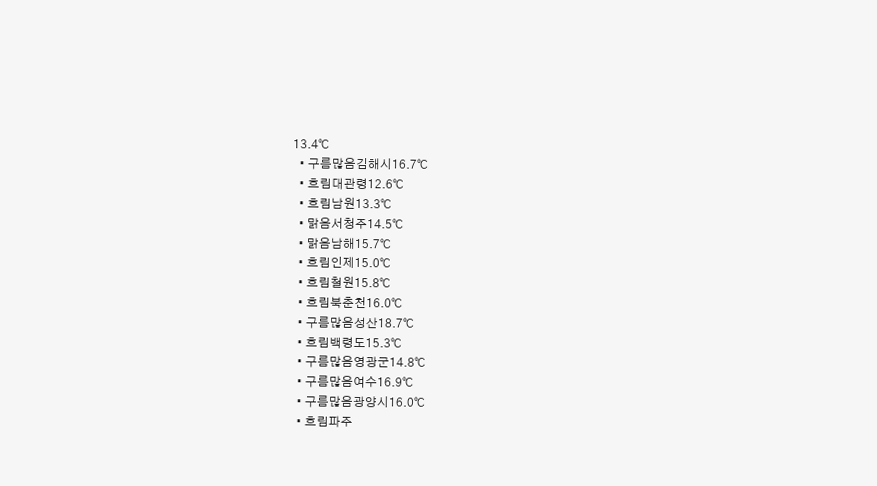13.4℃
  • 구름많음김해시16.7℃
  • 흐림대관령12.6℃
  • 흐림남원13.3℃
  • 맑음서청주14.5℃
  • 맑음남해15.7℃
  • 흐림인제15.0℃
  • 흐림철원15.8℃
  • 흐림북춘천16.0℃
  • 구름많음성산18.7℃
  • 흐림백령도15.3℃
  • 구름많음영광군14.8℃
  • 구름많음여수16.9℃
  • 구름많음광양시16.0℃
  • 흐림파주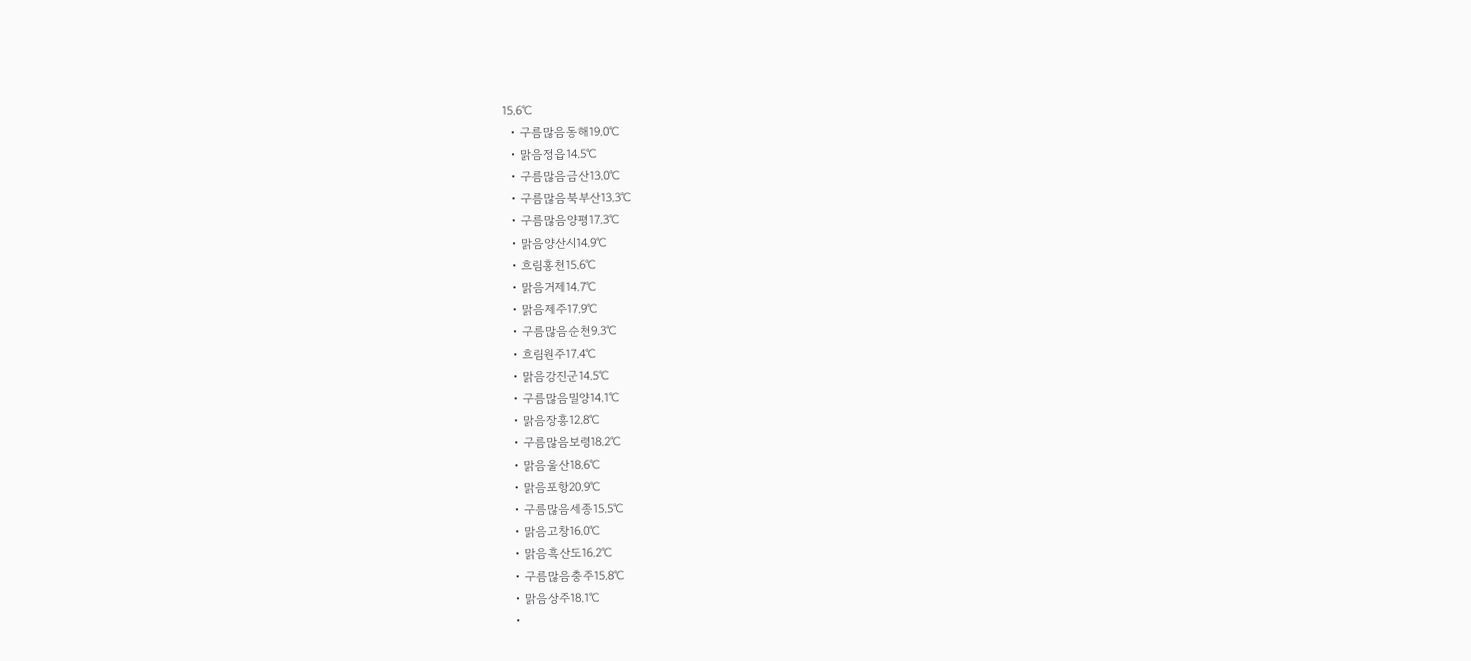15.6℃
  • 구름많음동해19.0℃
  • 맑음정읍14.5℃
  • 구름많음금산13.0℃
  • 구름많음북부산13.3℃
  • 구름많음양평17.3℃
  • 맑음양산시14.9℃
  • 흐림홍천15.6℃
  • 맑음거제14.7℃
  • 맑음제주17.9℃
  • 구름많음순천9.3℃
  • 흐림원주17.4℃
  • 맑음강진군14.5℃
  • 구름많음밀양14.1℃
  • 맑음장흥12.8℃
  • 구름많음보령18.2℃
  • 맑음울산18.6℃
  • 맑음포항20.9℃
  • 구름많음세종15.5℃
  • 맑음고창16.0℃
  • 맑음흑산도16.2℃
  • 구름많음충주15.8℃
  • 맑음상주18.1℃
  •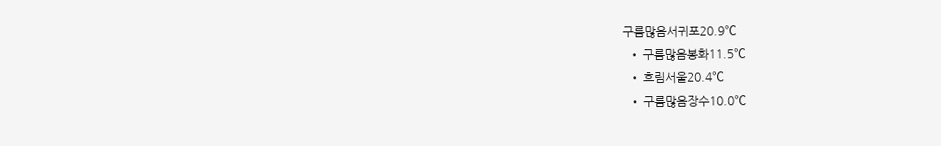구름많음서귀포20.9℃
  • 구름많음봉화11.5℃
  • 흐림서울20.4℃
  • 구름많음장수10.0℃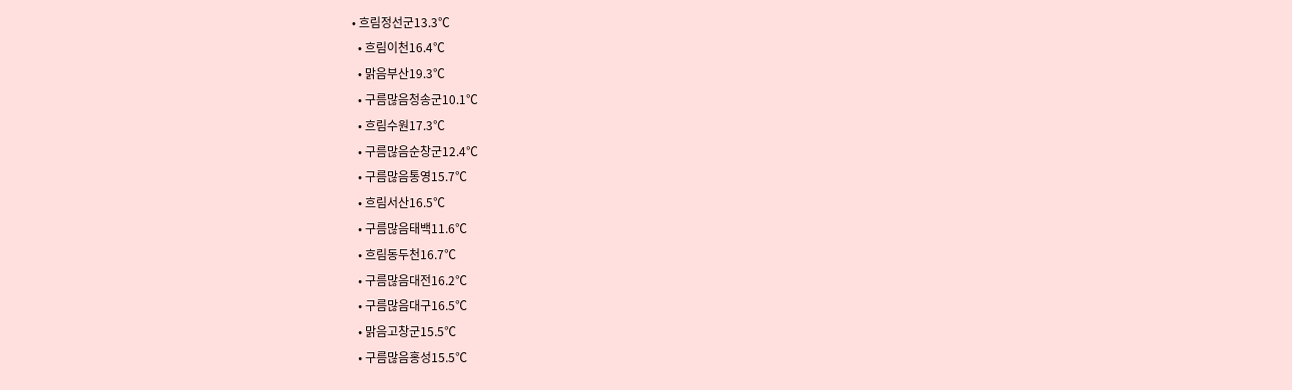• 흐림정선군13.3℃
  • 흐림이천16.4℃
  • 맑음부산19.3℃
  • 구름많음청송군10.1℃
  • 흐림수원17.3℃
  • 구름많음순창군12.4℃
  • 구름많음통영15.7℃
  • 흐림서산16.5℃
  • 구름많음태백11.6℃
  • 흐림동두천16.7℃
  • 구름많음대전16.2℃
  • 구름많음대구16.5℃
  • 맑음고창군15.5℃
  • 구름많음홍성15.5℃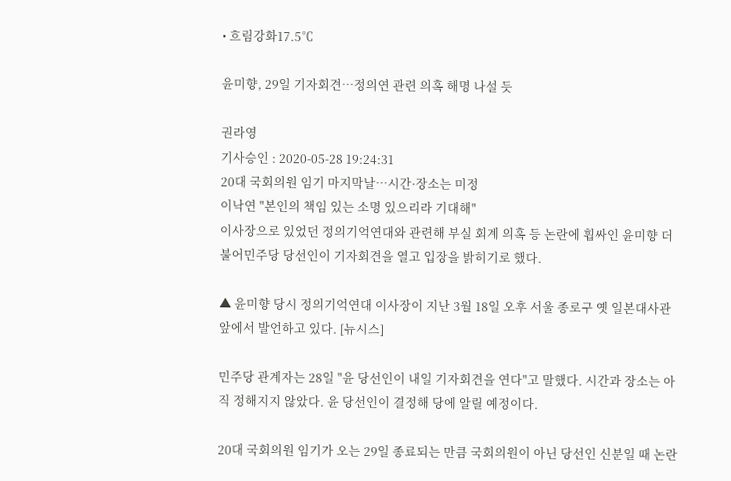• 흐림강화17.5℃

윤미향, 29일 기자회견…정의연 관련 의혹 해명 나설 듯

권라영
기사승인 : 2020-05-28 19:24:31
20대 국회의원 임기 마지막날…시간·장소는 미정
이낙연 "본인의 책임 있는 소명 있으리라 기대해"
이사장으로 있었던 정의기억연대와 관련해 부실 회계 의혹 등 논란에 휩싸인 윤미향 더불어민주당 당선인이 기자회견을 열고 입장을 밝히기로 했다.

▲ 윤미향 당시 정의기억연대 이사장이 지난 3월 18일 오후 서울 종로구 옛 일본대사관 앞에서 발언하고 있다. [뉴시스]

민주당 관계자는 28일 "윤 당선인이 내일 기자회견을 연다"고 말했다. 시간과 장소는 아직 정해지지 않았다. 윤 당선인이 결정해 당에 알릴 예정이다.

20대 국회의원 임기가 오는 29일 종료되는 만큼 국회의원이 아닌 당선인 신분일 때 논란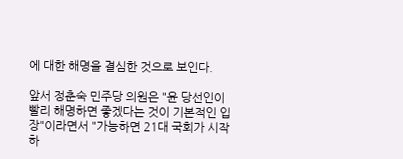에 대한 해명을 결심한 것으로 보인다.

앞서 정춘숙 민주당 의원은 "윤 당선인이 빨리 해명하면 좋겠다는 것이 기본적인 입장"이라면서 "가능하면 21대 국회가 시작하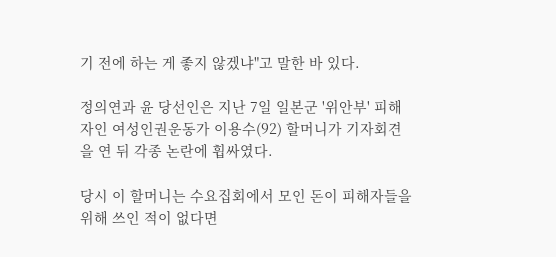기 전에 하는 게 좋지 않겠냐"고 말한 바 있다.

정의연과 윤 당선인은 지난 7일 일본군 '위안부' 피해자인 여성인권운동가 이용수(92) 할머니가 기자회견을 연 뒤 각종 논란에 휩싸였다.

당시 이 할머니는 수요집회에서 모인 돈이 피해자들을 위해 쓰인 적이 없다면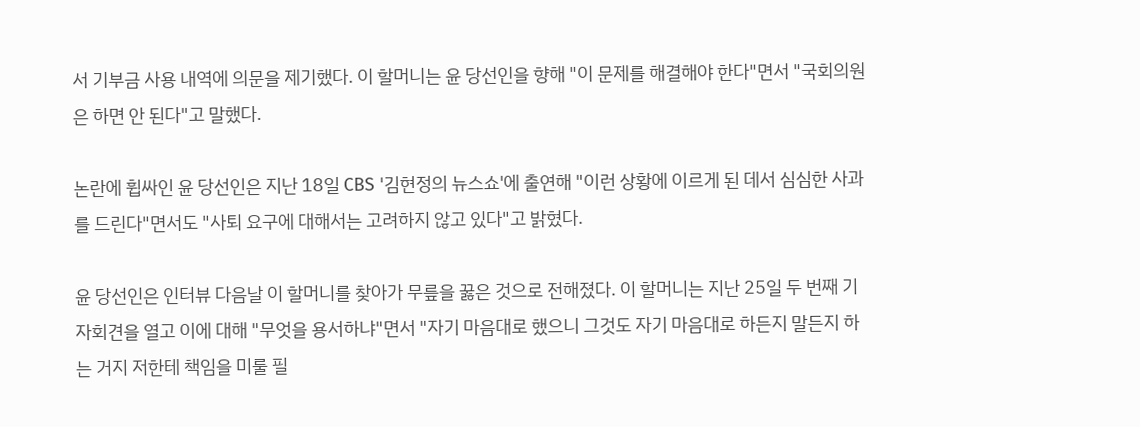서 기부금 사용 내역에 의문을 제기했다. 이 할머니는 윤 당선인을 향해 "이 문제를 해결해야 한다"면서 "국회의원은 하면 안 된다"고 말했다.

논란에 휩싸인 윤 당선인은 지난 18일 CBS '김현정의 뉴스쇼'에 출연해 "이런 상황에 이르게 된 데서 심심한 사과를 드린다"면서도 "사퇴 요구에 대해서는 고려하지 않고 있다"고 밝혔다.

윤 당선인은 인터뷰 다음날 이 할머니를 찾아가 무릎을 꿇은 것으로 전해졌다. 이 할머니는 지난 25일 두 번째 기자회견을 열고 이에 대해 "무엇을 용서하냐"면서 "자기 마음대로 했으니 그것도 자기 마음대로 하든지 말든지 하는 거지 저한테 책임을 미룰 필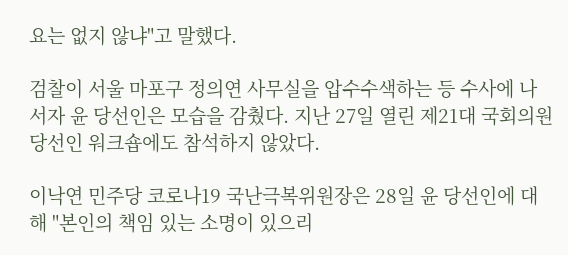요는 없지 않냐"고 말했다.

검찰이 서울 마포구 정의연 사무실을 압수수색하는 등 수사에 나서자 윤 당선인은 모습을 감췄다. 지난 27일 열린 제21대 국회의원 당선인 워크숍에도 참석하지 않았다.

이낙연 민주당 코로나19 국난극복위원장은 28일 윤 당선인에 대해 "본인의 책임 있는 소명이 있으리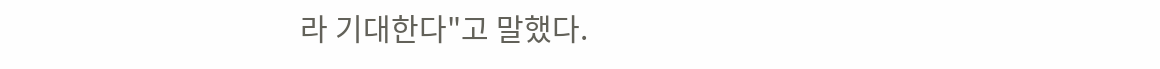라 기대한다"고 말했다.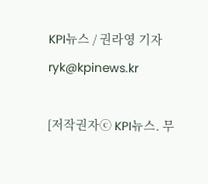KPI뉴스 / 권라영 기자 ryk@kpinews.kr

[저작권자ⓒ KPI뉴스. 무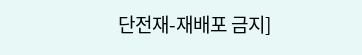단전재-재배포 금지]